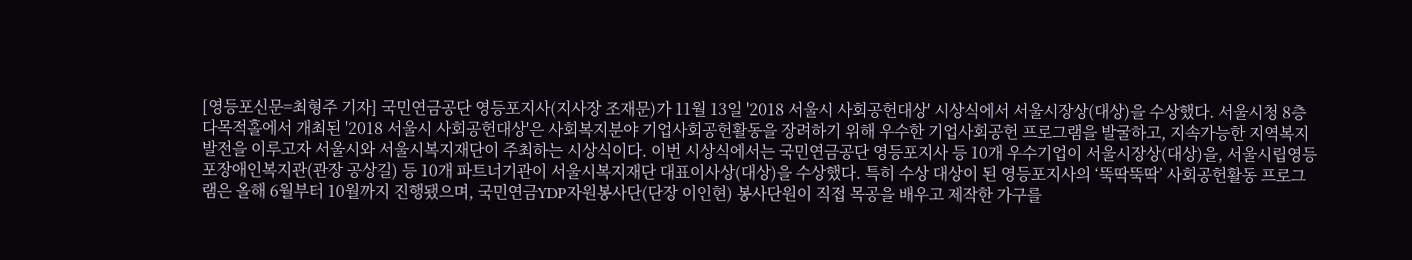[영등포신문=최형주 기자] 국민연금공단 영등포지사(지사장 조재문)가 11월 13일 '2018 서울시 사회공헌대상' 시상식에서 서울시장상(대상)을 수상했다. 서울시청 8층 다목적홀에서 개최된 '2018 서울시 사회공헌대상'은 사회복지분야 기업사회공헌활동을 장려하기 위해 우수한 기업사회공헌 프로그램을 발굴하고, 지속가능한 지역복지발전을 이루고자 서울시와 서울시복지재단이 주최하는 시상식이다. 이번 시상식에서는 국민연금공단 영등포지사 등 10개 우수기업이 서울시장상(대상)을, 서울시립영등포장애인복지관(관장 공상길) 등 10개 파트너기관이 서울시복지재단 대표이사상(대상)을 수상했다. 특히 수상 대상이 된 영등포지사의 ‘뚝딱뚝딱’ 사회공헌활동 프로그램은 올해 6월부터 10월까지 진행됐으며, 국민연금YDP자원봉사단(단장 이인현) 봉사단원이 직접 목공을 배우고 제작한 가구를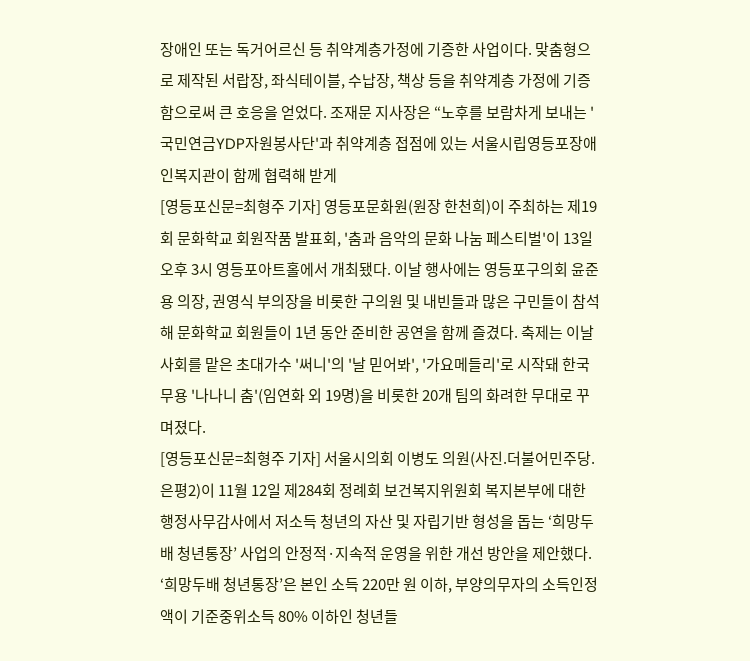장애인 또는 독거어르신 등 취약계층가정에 기증한 사업이다. 맞춤형으로 제작된 서랍장, 좌식테이블, 수납장, 책상 등을 취약계층 가정에 기증함으로써 큰 호응을 얻었다. 조재문 지사장은 “노후를 보람차게 보내는 '국민연금YDP자원봉사단'과 취약계층 접점에 있는 서울시립영등포장애인복지관이 함께 협력해 받게
[영등포신문=최형주 기자] 영등포문화원(원장 한천희)이 주최하는 제19회 문화학교 회원작품 발표회, '춤과 음악의 문화 나눔 페스티벌'이 13일 오후 3시 영등포아트홀에서 개최됐다. 이날 행사에는 영등포구의회 윤준용 의장, 권영식 부의장을 비롯한 구의원 및 내빈들과 많은 구민들이 참석해 문화학교 회원들이 1년 동안 준비한 공연을 함께 즐겼다. 축제는 이날 사회를 맡은 초대가수 '써니'의 '날 믿어봐', '가요메들리'로 시작돼 한국무용 '나나니 춤'(임연화 외 19명)을 비롯한 20개 팀의 화려한 무대로 꾸며졌다.
[영등포신문=최형주 기자] 서울시의회 이병도 의원(사진.더불어민주당.은평2)이 11월 12일 제284회 정례회 보건복지위원회 복지본부에 대한 행정사무감사에서 저소득 청년의 자산 및 자립기반 형성을 돕는 ‘희망두배 청년통장’ 사업의 안정적·지속적 운영을 위한 개선 방안을 제안했다. ‘희망두배 청년통장’은 본인 소득 220만 원 이하, 부양의무자의 소득인정액이 기준중위소득 80% 이하인 청년들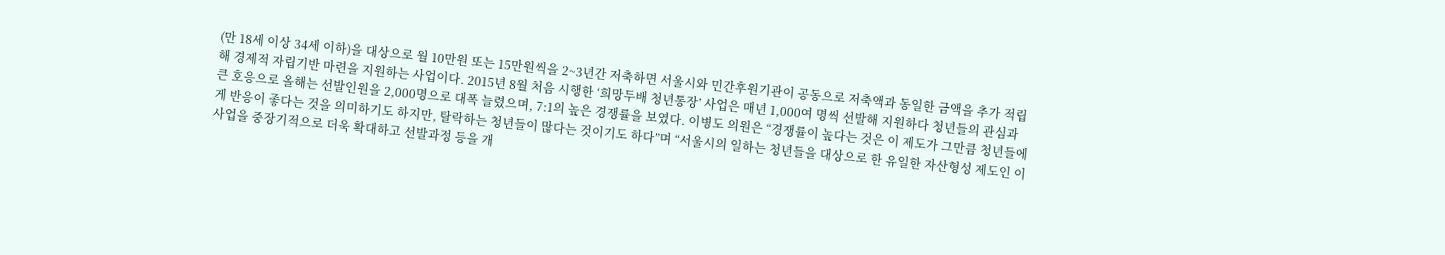(만 18세 이상 34세 이하)을 대상으로 월 10만원 또는 15만원씩을 2~3년간 저축하면 서울시와 민간후원기관이 공동으로 저축액과 동일한 금액을 추가 적립해 경제적 자립기반 마련을 지원하는 사업이다. 2015년 8월 처음 시행한 ‘희망두배 청년통장’ 사업은 매년 1,000여 명씩 선발해 지원하다 청년들의 관심과 큰 호응으로 올해는 선발인원을 2,000명으로 대폭 늘렸으며, 7:1의 높은 경쟁률을 보였다. 이병도 의원은 “경쟁률이 높다는 것은 이 제도가 그만큼 청년들에게 반응이 좋다는 것을 의미하기도 하지만, 탈락하는 청년들이 많다는 것이기도 하다”며 “서울시의 일하는 청년들을 대상으로 한 유일한 자산형성 제도인 이 사업을 중장기적으로 더욱 확대하고 선발과정 등을 개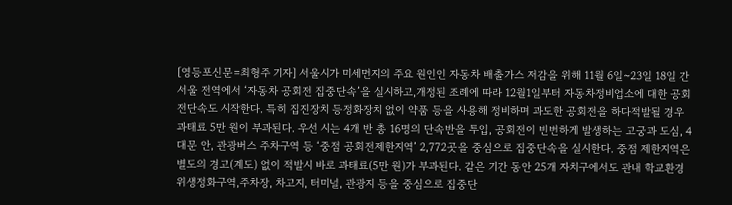[영등포신문=최형주 기자] 서울시가 미세먼지의 주요 원인인 자동차 배출가스 저감을 위해 11월 6일~23일 18일 간 서울 전역에서 ‘자동차 공회전 집중단속’을 실시하고,개정된 조례에 따라 12월1일부터 자동차정비업소에 대한 공회전단속도 시작한다. 특히 집진장치 등정화장치 없이 약품 등을 사용해 정비하며 과도한 공회전을 하다적발될 경우 과태료 5만 원이 부과된다. 우선 시는 4개 반 총 16명의 단속반을 투입, 공회전이 빈번하게 발생하는 고궁과 도심, 4대문 안, 관광버스 주차구역 등 ‘중점 공회전제한지역’ 2,772곳을 중심으로 집중단속을 실시한다. 중점 제한지역은 별도의 경고(계도) 없이 적발시 바로 과태료(5만 원)가 부과된다. 같은 기간 동안 25개 자치구에서도 관내 학교환경위생정화구역,주차장, 차고지, 터미널, 관광지 등을 중심으로 집중단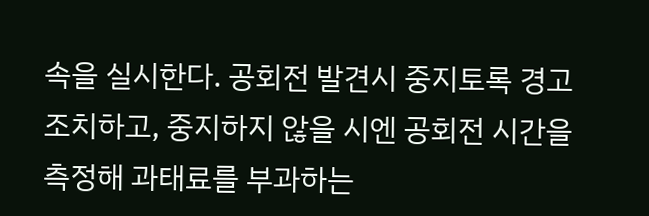속을 실시한다. 공회전 발견시 중지토록 경고 조치하고, 중지하지 않을 시엔 공회전 시간을 측정해 과태료를 부과하는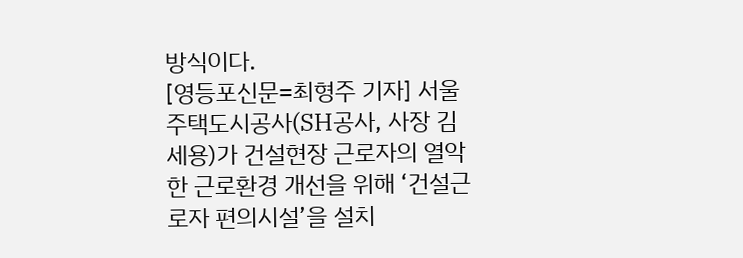방식이다.
[영등포신문=최형주 기자] 서울주택도시공사(SH공사, 사장 김세용)가 건설현장 근로자의 열악한 근로환경 개선을 위해 ‘건설근로자 편의시설’을 설치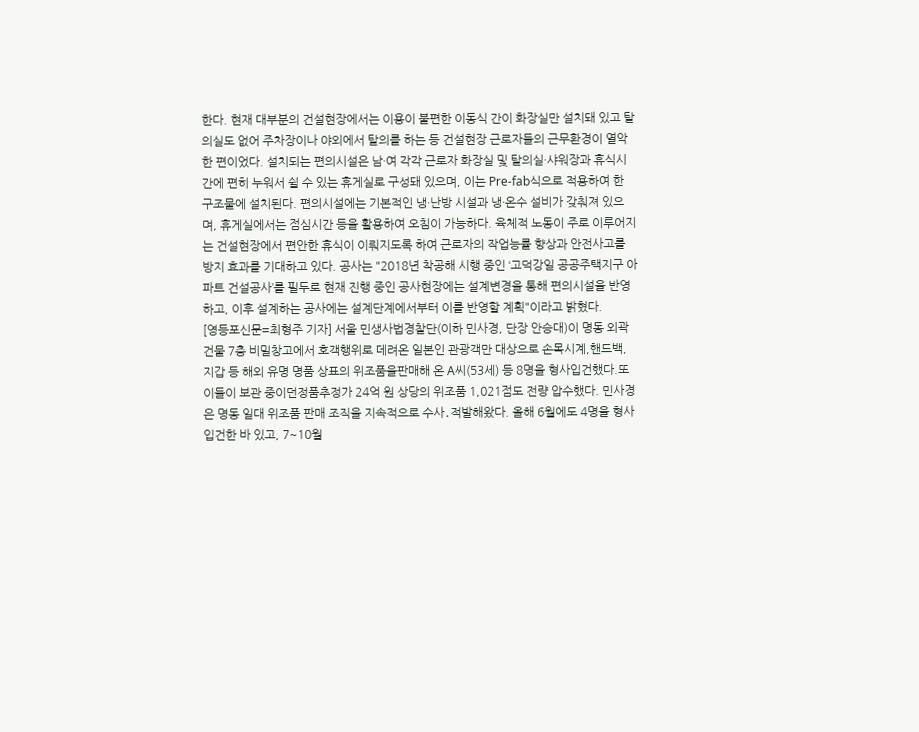한다. 현재 대부분의 건설현장에서는 이용이 불편한 이동식 간이 화장실만 설치돼 있고 탈의실도 없어 주차장이나 야외에서 탈의를 하는 등 건설현장 근로자들의 근무환경이 열악한 편이었다. 설치되는 편의시설은 남·여 각각 근로자 화장실 및 탈의실·샤워장과 휴식시간에 편히 누워서 쉴 수 있는 휴게실로 구성돼 있으며, 이는 Pre-fab식으로 적용하여 한 구조물에 설치된다. 편의시설에는 기본적인 냉·난방 시설과 냉·온수 설비가 갖춰져 있으며, 휴게실에서는 점심시간 등을 활용하여 오침이 가능하다. 육체적 노동이 주로 이루어지는 건설현장에서 편안한 휴식이 이뤄지도록 하여 근로자의 작업능률 향상과 안전사고를 방지 효과를 기대하고 있다. 공사는 "2018년 착공해 시행 중인 ‘고덕강일 공공주택지구 아파트 건설공사’를 필두로 현재 진행 중인 공사현장에는 설계변경을 통해 편의시설을 반영하고, 이후 설계하는 공사에는 설계단계에서부터 이를 반영할 계획"이라고 밝혔다.
[영등포신문=최형주 기자] 서울 민생사법경찰단(이하 민사경, 단장 안승대)이 명동 외곽 건물 7층 비밀창고에서 호객행위로 데려온 일본인 관광객만 대상으로 손목시계,핸드백, 지갑 등 해외 유명 명품 상표의 위조품을판매해 온 A씨(53세) 등 8명을 형사입건했다.또 이들이 보관 중이던정품추정가 24억 원 상당의 위조품 1,021점도 전량 압수했다. 민사경은 명동 일대 위조품 판매 조직을 지속적으로 수사․적발해왔다. 올해 6월에도 4명을 형사입건한 바 있고, 7~10월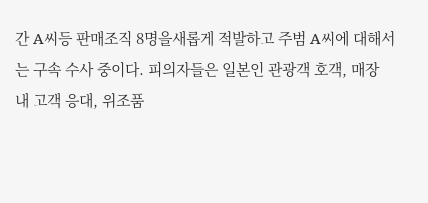간 A씨등 판매조직 8명을새롭게 적발하고 주범 A씨에 대해서는 구속 수사 중이다. 피의자들은 일본인 관광객 호객, 매장 내 고객 응대, 위조품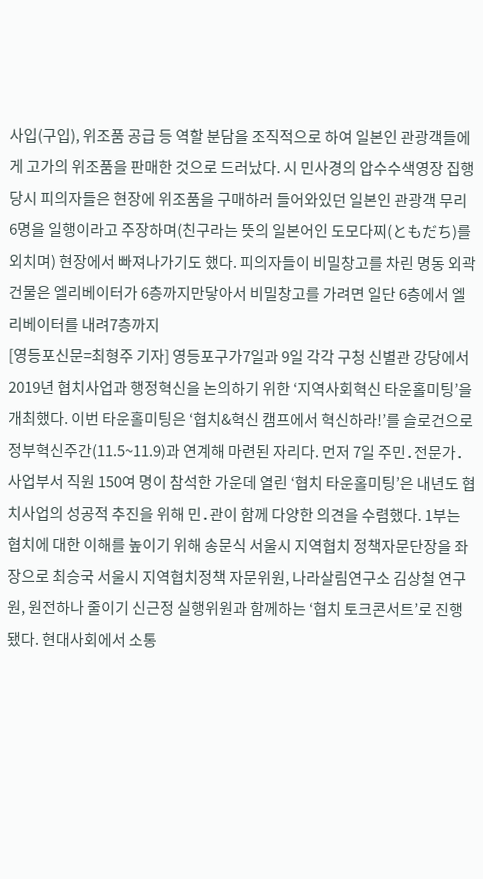사입(구입), 위조품 공급 등 역할 분담을 조직적으로 하여 일본인 관광객들에게 고가의 위조품을 판매한 것으로 드러났다. 시 민사경의 압수수색영장 집행당시 피의자들은 현장에 위조품을 구매하러 들어와있던 일본인 관광객 무리 6명을 일행이라고 주장하며(친구라는 뜻의 일본어인 도모다찌(ともだち)를 외치며) 현장에서 빠져나가기도 했다. 피의자들이 비밀창고를 차린 명동 외곽 건물은 엘리베이터가 6층까지만닿아서 비밀창고를 가려면 일단 6층에서 엘리베이터를 내려7층까지
[영등포신문=최형주 기자] 영등포구가7일과 9일 각각 구청 신별관 강당에서 2019년 협치사업과 행정혁신을 논의하기 위한 ‘지역사회혁신 타운홀미팅’을 개최했다. 이번 타운홀미팅은 ‘협치&혁신 캠프에서 혁신하라!’를 슬로건으로 정부혁신주간(11.5~11.9)과 연계해 마련된 자리다. 먼저 7일 주민․전문가․사업부서 직원 150여 명이 참석한 가운데 열린 ‘협치 타운홀미팅’은 내년도 협치사업의 성공적 추진을 위해 민․관이 함께 다양한 의견을 수렴했다. 1부는 협치에 대한 이해를 높이기 위해 송문식 서울시 지역협치 정책자문단장을 좌장으로 최승국 서울시 지역협치정책 자문위원, 나라살림연구소 김상철 연구원, 원전하나 줄이기 신근정 실행위원과 함께하는 ‘협치 토크콘서트’로 진행됐다. 현대사회에서 소통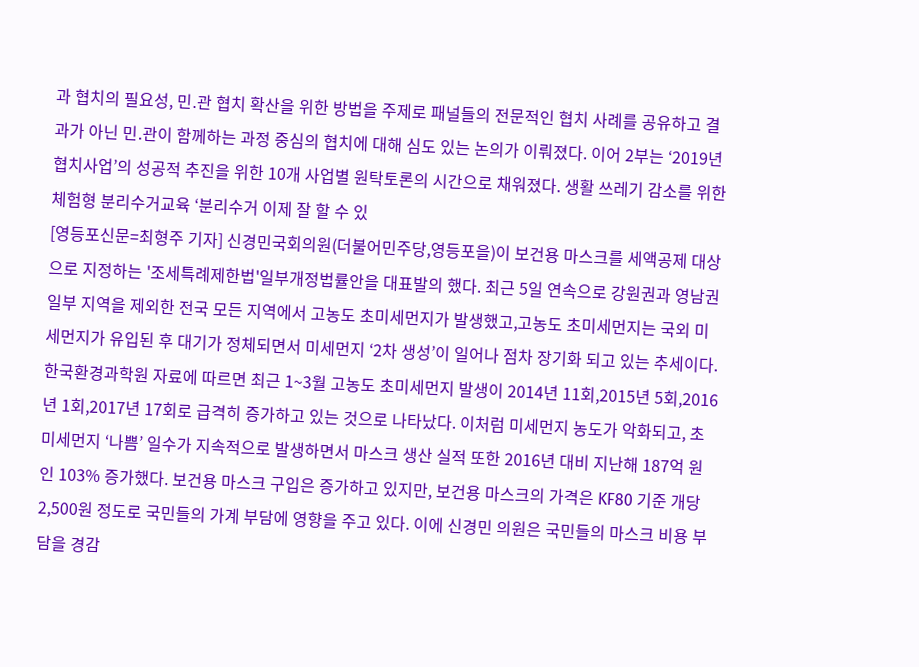과 협치의 필요성, 민․관 협치 확산을 위한 방법을 주제로 패널들의 전문적인 협치 사례를 공유하고 결과가 아닌 민․관이 함께하는 과정 중심의 협치에 대해 심도 있는 논의가 이뤄졌다. 이어 2부는 ‘2019년 협치사업’의 성공적 추진을 위한 10개 사업별 원탁토론의 시간으로 채워졌다. 생활 쓰레기 감소를 위한 체험형 분리수거교육 ‘분리수거 이제 잘 할 수 있
[영등포신문=최형주 기자] 신경민국회의원(더불어민주당,영등포을)이 보건용 마스크를 세액공제 대상으로 지정하는 '조세특례제한법'일부개정법률안을 대표발의 했다. 최근 5일 연속으로 강원권과 영남권 일부 지역을 제외한 전국 모든 지역에서 고농도 초미세먼지가 발생했고,고농도 초미세먼지는 국외 미세먼지가 유입된 후 대기가 정체되면서 미세먼지 ‘2차 생성’이 일어나 점차 장기화 되고 있는 추세이다. 한국환경과학원 자료에 따르면 최근 1~3월 고농도 초미세먼지 발생이 2014년 11회,2015년 5회,2016년 1회,2017년 17회로 급격히 증가하고 있는 것으로 나타났다. 이처럼 미세먼지 농도가 악화되고, 초미세먼지 ‘나쁨’ 일수가 지속적으로 발생하면서 마스크 생산 실적 또한 2016년 대비 지난해 187억 원인 103% 증가했다. 보건용 마스크 구입은 증가하고 있지만, 보건용 마스크의 가격은 KF80 기준 개당 2,500원 정도로 국민들의 가계 부담에 영향을 주고 있다. 이에 신경민 의원은 국민들의 마스크 비용 부담을 경감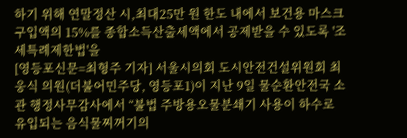하기 위해 연말정산 시,최대25만 원 한도 내에서 보건용 마스크 구입액의 15%를 종합소득산출세액에서 공제받을 수 있도록 '조세특례제한법'을
[영등포신문=최형주 기자] 서울시의회 도시안전건설위원회 최웅식 의원(더불어민주당, 영등포1)이 지난 9일 물순환안전국 소관 행정사무감사에서 “불법 주방용오물분쇄기 사용이 하수로 유입되는 음식물찌꺼기의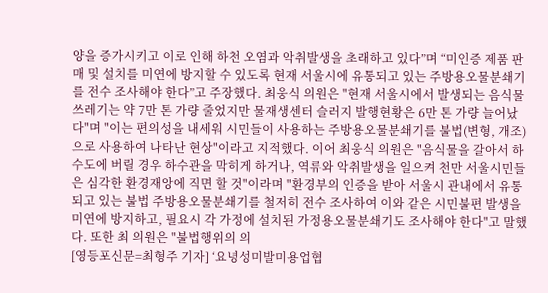양을 증가시키고 이로 인해 하천 오염과 악취발생을 초래하고 있다”며 “미인증 제품 판매 및 설치를 미연에 방지할 수 있도록 현재 서울시에 유통되고 있는 주방용오물분쇄기를 전수 조사해야 한다”고 주장했다. 최웅식 의원은 "현재 서울시에서 발생되는 음식물쓰레기는 약 7만 톤 가량 줄었지만 물재생센터 슬러지 발행현황은 6만 톤 가량 늘어났다"며 "이는 편의성을 내세워 시민들이 사용하는 주방용오물분쇄기를 불법(변형, 개조)으로 사용하여 나타난 현상"이라고 지적했다. 이어 최웅식 의원은 "음식물을 갈아서 하수도에 버릴 경우 하수관을 막히게 하거나, 역류와 악취발생을 일으켜 천만 서울시민들은 심각한 환경재앙에 직면 할 것"이라며 "환경부의 인증을 받아 서울시 관내에서 유통되고 있는 불법 주방용오물분쇄기를 철저히 전수 조사하여 이와 같은 시민불편 발생을 미연에 방지하고, 필요시 각 가정에 설치된 가정용오물분쇄기도 조사해야 한다"고 말했다. 또한 최 의원은 "불법행위의 의
[영등포신문=최형주 기자] ‘요녕성미발미용업협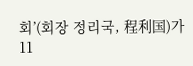회’(회장 정리국, 程利国)가 11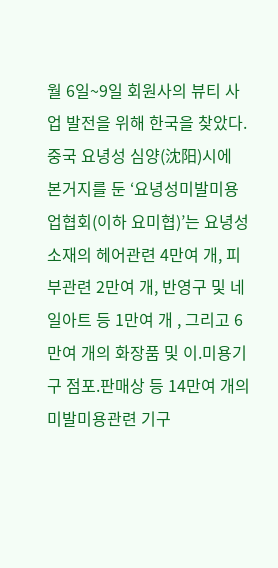월 6일~9일 회원사의 뷰티 사업 발전을 위해 한국을 찾았다. 중국 요녕성 심양(沈阳)시에 본거지를 둔 ‘요녕성미발미용업협회(이하 요미협)’는 요녕성 소재의 헤어관련 4만여 개, 피부관련 2만여 개, 반영구 및 네일아트 등 1만여 개 , 그리고 6만여 개의 화장품 및 이.미용기구 점포.판매상 등 14만여 개의 미발미용관련 기구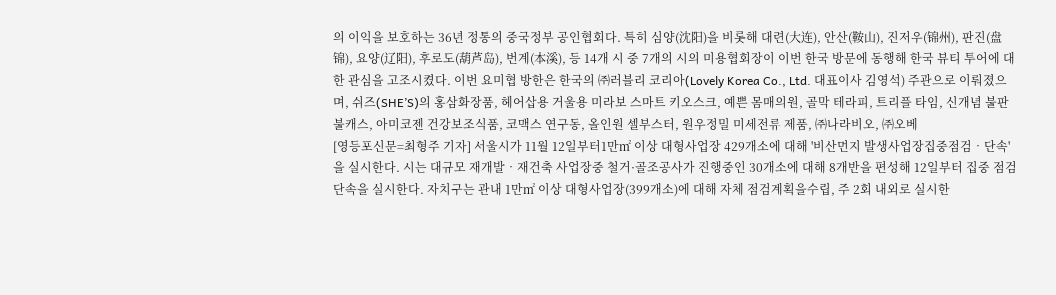의 이익을 보호하는 36년 정통의 중국정부 공인협회다. 특히 심양(沈阳)을 비롯해 대련(大连), 안산(鞍山), 진저우(锦州), 판진(盘锦), 요양(辽阳), 후로도(葫芦岛), 번계(本溪), 등 14개 시 중 7개의 시의 미용협회장이 이번 한국 방문에 동행해 한국 뷰티 투어에 대한 관심을 고조시켰다. 이번 요미협 방한은 한국의 ㈜러블리 코리아(Lovely Korea Co., Ltd. 대표이사 김영석) 주관으로 이뤄졌으며, 쉬즈(SHE’S)의 홍삼화장품, 헤어삽용 거울용 미라보 스마트 키오스크, 예쁜 몸매의원, 골막 테라피, 트리플 타임, 신개념 불판 불캐스, 아미코젠 건강보조식품, 코맥스 연구동, 올인원 셀부스터, 원우정밀 미세전류 제품, ㈜나라비오, ㈜오베
[영등포신문=최형주 기자] 서울시가 11월 12일부터1만㎡ 이상 대형사업장 429개소에 대해 '비산먼지 발생사업장집중점검‧단속'을 실시한다. 시는 대규모 재개발‧재건축 사업장중 철거·골조공사가 진행중인 30개소에 대해 8개반을 편성해 12일부터 집중 점검단속을 실시한다. 자치구는 관내 1만㎡ 이상 대형사업장(399개소)에 대해 자체 점검계획을수립, 주 2회 내외로 실시한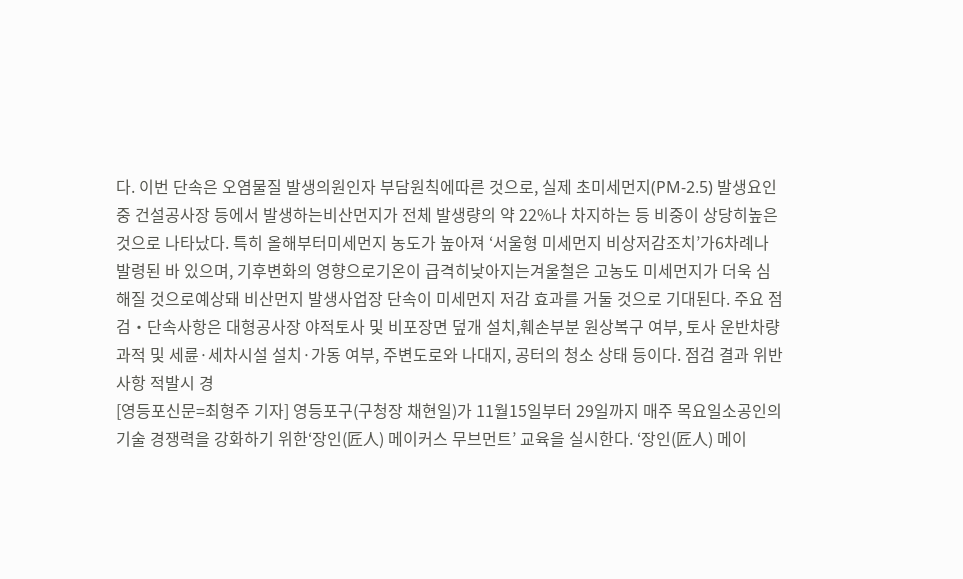다. 이번 단속은 오염물질 발생의원인자 부담원칙에따른 것으로, 실제 초미세먼지(PM-2.5) 발생요인 중 건설공사장 등에서 발생하는비산먼지가 전체 발생량의 약 22%나 차지하는 등 비중이 상당히높은 것으로 나타났다. 특히 올해부터미세먼지 농도가 높아져 ‘서울형 미세먼지 비상저감조치’가6차례나 발령된 바 있으며, 기후변화의 영향으로기온이 급격히낮아지는겨울철은 고농도 미세먼지가 더욱 심해질 것으로예상돼 비산먼지 발생사업장 단속이 미세먼지 저감 효과를 거둘 것으로 기대된다. 주요 점검‧단속사항은 대형공사장 야적토사 및 비포장면 덮개 설치,훼손부분 원상복구 여부, 토사 운반차량 과적 및 세륜·세차시설 설치·가동 여부, 주변도로와 나대지, 공터의 청소 상태 등이다. 점검 결과 위반사항 적발시 경
[영등포신문=최형주 기자] 영등포구(구청장 채현일)가 11월15일부터 29일까지 매주 목요일소공인의 기술 경쟁력을 강화하기 위한‘장인(匠人) 메이커스 무브먼트’ 교육을 실시한다. ‘장인(匠人) 메이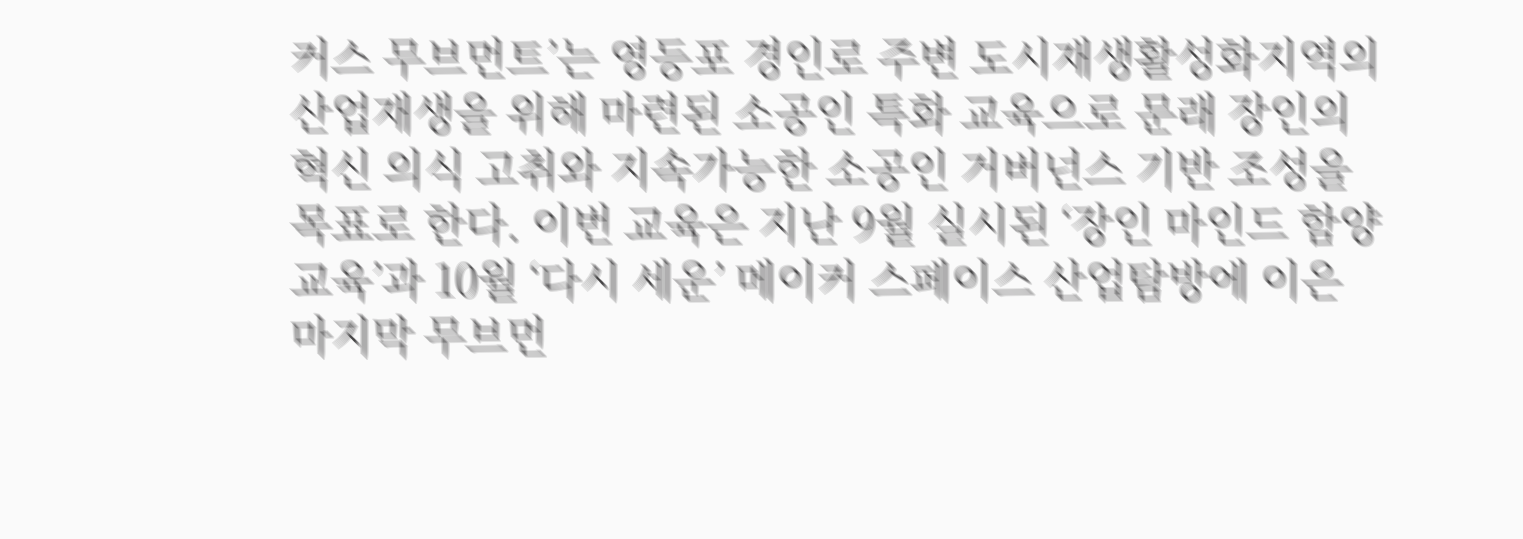커스 무브먼트’는 영등포 경인로 주변 도시재생활성화지역의 산업재생을 위해 마련된 소공인 특화 교육으로 문래 장인의 혁신 의식 고취와 지속가능한 소공인 거버넌스 기반 조성을 목표로 한다. 이번 교육은 지난 9월 실시된 ‘장인 마인드 함양 교육’과 10월 ‘다시 세운’ 메이커 스페이스 산업탐방에 이은 마지막 무브먼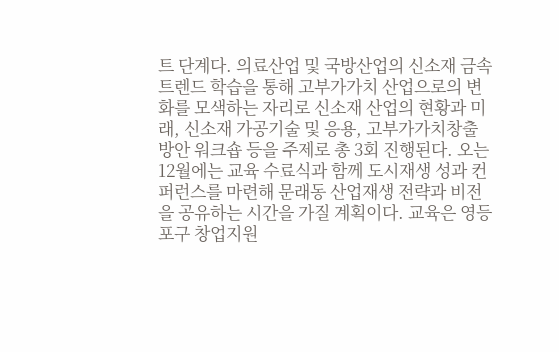트 단계다. 의료산업 및 국방산업의 신소재 금속 트렌드 학습을 통해 고부가가치 산업으로의 변화를 모색하는 자리로 신소재 산업의 현황과 미래, 신소재 가공기술 및 응용, 고부가가치창출 방안 워크숍 등을 주제로 총 3회 진행된다. 오는 12월에는 교육 수료식과 함께 도시재생 성과 컨퍼런스를 마련해 문래동 산업재생 전략과 비전을 공유하는 시간을 가질 계획이다. 교육은 영등포구 창업지원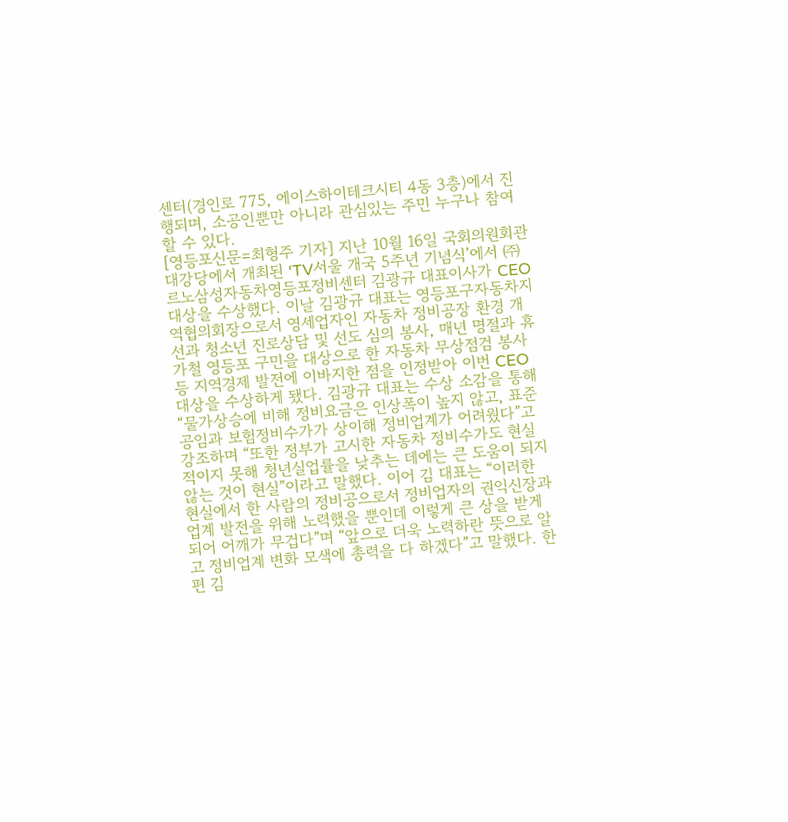센터(경인로 775, 에이스하이테크시티 4동 3층)에서 진행되며, 소공인뿐만 아니라 관심있는 주민 누구나 참여할 수 있다.
[영등포신문=최형주 기자] 지난 10월 16일 국회의원회관 대강당에서 개최된 ‘TV서울 개국 5주년 기념식’에서 ㈜르노삼성자동차영등포정비센터 김광규 대표이사가 CEO대상을 수상했다. 이날 김광규 대표는 영등포구자동차지역협의회장으로서 영세업자인 자동차 정비공장 환경 개선과 청소년 진로상담 및 선도 심의 봉사, 매년 명절과 휴가철 영등포 구민을 대상으로 한 자동차 무상점검 봉사 등 지역경제 발전에 이바지한 점을 인정받아 이번 CEO대상을 수상하게 됐다. 김광규 대표는 수상 소감을 통해 “물가상승에 비해 정비요금은 인상폭이 높지 않고, 표준공임과 보험정비수가가 상이해 정비업계가 어려웠다”고 강조하며 “또한 정부가 고시한 자동차 정비수가도 현실적이지 못해 청년실업률을 낮추는 데에는 큰 도움이 되지 않는 것이 현실”이라고 말했다. 이어 김 대표는 “이러한 현실에서 한 사람의 정비공으로서 정비업자의 권익신장과 업계 발전을 위해 노력했을 뿐인데 이렇게 큰 상을 받게 되어 어깨가 무겁다”며 “앞으로 더욱 노력하란 뜻으로 알고 정비업계 변화 모색에 총력을 다 하겠다”고 말했다. 한편 김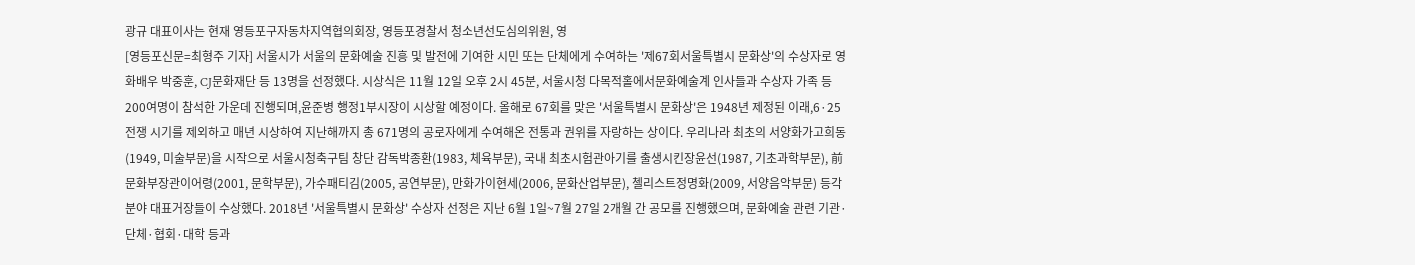광규 대표이사는 현재 영등포구자동차지역협의회장, 영등포경찰서 청소년선도심의위원, 영
[영등포신문=최형주 기자] 서울시가 서울의 문화예술 진흥 및 발전에 기여한 시민 또는 단체에게 수여하는 '제67회서울특별시 문화상'의 수상자로 영화배우 박중훈, CJ문화재단 등 13명을 선정했다. 시상식은 11월 12일 오후 2시 45분, 서울시청 다목적홀에서문화예술계 인사들과 수상자 가족 등 200여명이 참석한 가운데 진행되며,윤준병 행정1부시장이 시상할 예정이다. 올해로 67회를 맞은 '서울특별시 문화상'은 1948년 제정된 이래,6·25전쟁 시기를 제외하고 매년 시상하여 지난해까지 총 671명의 공로자에게 수여해온 전통과 권위를 자랑하는 상이다. 우리나라 최초의 서양화가고희동(1949, 미술부문)을 시작으로 서울시청축구팀 창단 감독박종환(1983, 체육부문), 국내 최초시험관아기를 출생시킨장윤선(1987, 기초과학부문), 前문화부장관이어령(2001, 문학부문), 가수패티김(2005, 공연부문), 만화가이현세(2006, 문화산업부문), 첼리스트정명화(2009, 서양음악부문) 등각 분야 대표거장들이 수상했다. 2018년 '서울특별시 문화상' 수상자 선정은 지난 6월 1일~7월 27일 2개월 간 공모를 진행했으며, 문화예술 관련 기관·단체·협회·대학 등과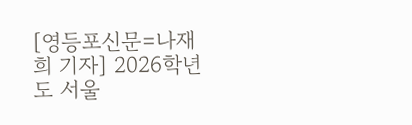[영등포신문=나재희 기자] 2026학년도 서울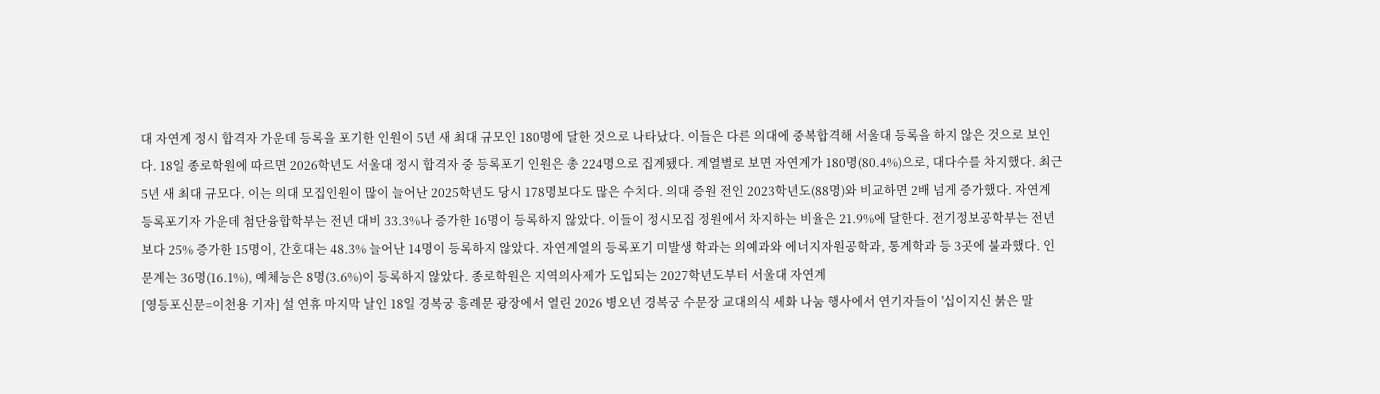대 자연계 정시 합격자 가운데 등록을 포기한 인원이 5년 새 최대 규모인 180명에 달한 것으로 나타났다. 이들은 다른 의대에 중복합격해 서울대 등록을 하지 않은 것으로 보인다. 18일 종로학원에 따르면 2026학년도 서울대 정시 합격자 중 등록포기 인원은 총 224명으로 집계됐다. 계열별로 보면 자연계가 180명(80.4%)으로, 대다수를 차지했다. 최근 5년 새 최대 규모다. 이는 의대 모집인원이 많이 늘어난 2025학년도 당시 178명보다도 많은 수치다. 의대 증원 전인 2023학년도(88명)와 비교하면 2배 넘게 증가했다. 자연계 등록포기자 가운데 첨단융합학부는 전년 대비 33.3%나 증가한 16명이 등록하지 않았다. 이들이 정시모집 정원에서 차지하는 비율은 21.9%에 달한다. 전기정보공학부는 전년보다 25% 증가한 15명이, 간호대는 48.3% 늘어난 14명이 등록하지 않았다. 자연계열의 등록포기 미발생 학과는 의예과와 에너지자원공학과, 통계학과 등 3곳에 불과했다. 인문계는 36명(16.1%), 예체능은 8명(3.6%)이 등록하지 않았다. 종로학원은 지역의사제가 도입되는 2027학년도부터 서울대 자연계
[영등포신문=이천용 기자] 설 연휴 마지막 날인 18일 경복궁 흥례문 광장에서 열린 2026 병오년 경복궁 수문장 교대의식 세화 나눔 행사에서 연기자들이 '십이지신 붉은 말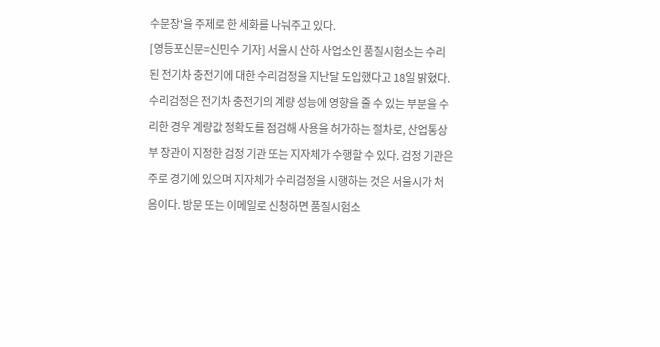수문장'을 주제로 한 세화를 나눠주고 있다.
[영등포신문=신민수 기자] 서울시 산하 사업소인 품질시험소는 수리된 전기차 충전기에 대한 수리검정을 지난달 도입했다고 18일 밝혔다. 수리검정은 전기차 충전기의 계량 성능에 영향을 줄 수 있는 부분을 수리한 경우 계량값 정확도를 점검해 사용을 허가하는 절차로, 산업통상부 장관이 지정한 검정 기관 또는 지자체가 수행할 수 있다. 검정 기관은 주로 경기에 있으며 지자체가 수리검정을 시행하는 것은 서울시가 처음이다. 방문 또는 이메일로 신청하면 품질시험소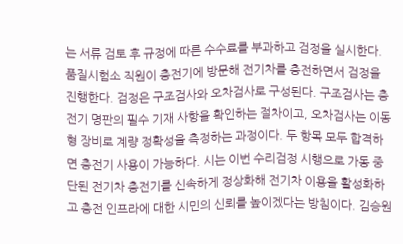는 서류 검토 후 규정에 따른 수수료를 부과하고 검정을 실시한다. 품질시험소 직원이 충전기에 방문해 전기차를 충전하면서 검정을 진행한다. 검정은 구조검사와 오차검사로 구성된다. 구조검사는 충전기 명판의 필수 기재 사항을 확인하는 절차이고, 오차검사는 이동형 장비로 계량 정확성을 측정하는 과정이다. 두 항목 모두 합격하면 충전기 사용이 가능하다. 시는 이번 수리검정 시행으로 가동 중단된 전기차 충전기를 신속하게 정상화해 전기차 이용을 활성화하고 충전 인프라에 대한 시민의 신뢰를 높이겠다는 방침이다. 김승원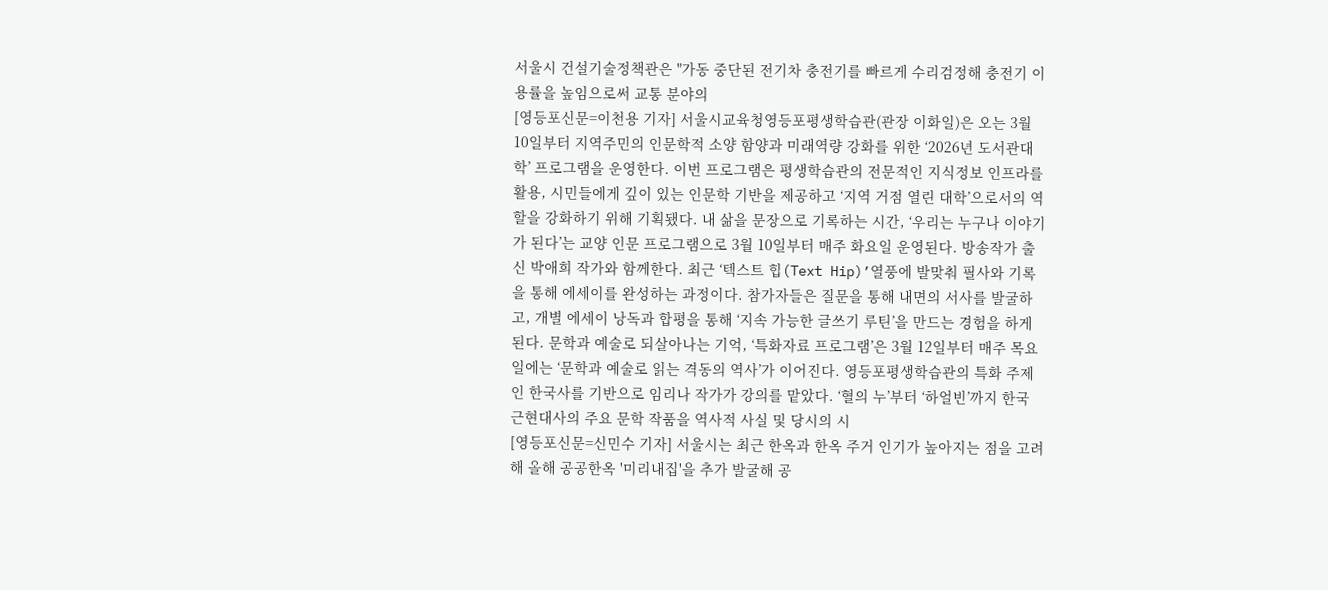서울시 건설기술정책관은 "가동 중단된 전기차 충전기를 빠르게 수리검정해 충전기 이용률을 높임으로써 교통 분야의
[영등포신문=이천용 기자] 서울시교육청영등포평생학습관(관장 이화일)은 오는 3월 10일부터 지역주민의 인문학적 소양 함양과 미래역량 강화를 위한 ‘2026년 도서관대학’ 프로그램을 운영한다. 이번 프로그램은 평생학습관의 전문적인 지식정보 인프라를 활용, 시민들에게 깊이 있는 인문학 기반을 제공하고 ‘지역 거점 열린 대학’으로서의 역할을 강화하기 위해 기획됐다. 내 삶을 문장으로 기록하는 시간, ‘우리는 누구나 이야기가 된다’는 교양 인문 프로그램으로 3월 10일부터 매주 화요일 운영된다. 방송작가 출신 박애희 작가와 함께한다. 최근 ‘텍스트 힙(Text Hip)’열풍에 발맞춰 필사와 기록을 통해 에세이를 완성하는 과정이다. 참가자들은 질문을 통해 내면의 서사를 발굴하고, 개별 에세이 낭독과 합평을 통해 ‘지속 가능한 글쓰기 루틴’을 만드는 경험을 하게 된다. 문학과 예술로 되살아나는 기억, ‘특화자료 프로그램’은 3월 12일부터 매주 목요일에는 ‘문학과 예술로 읽는 격동의 역사’가 이어진다. 영등포평생학습관의 특화 주제인 한국사를 기반으로 임리나 작가가 강의를 맡았다. ‘혈의 누’부터 ‘하얼빈’까지 한국 근현대사의 주요 문학 작품을 역사적 사실 및 당시의 시
[영등포신문=신민수 기자] 서울시는 최근 한옥과 한옥 주거 인기가 높아지는 점을 고려해 올해 공공한옥 '미리내집'을 추가 발굴해 공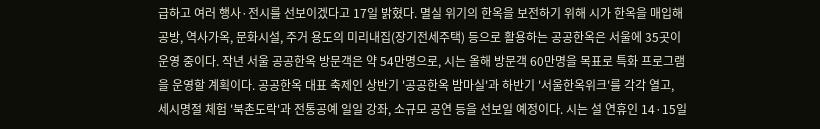급하고 여러 행사·전시를 선보이겠다고 17일 밝혔다. 멸실 위기의 한옥을 보전하기 위해 시가 한옥을 매입해 공방, 역사가옥, 문화시설, 주거 용도의 미리내집(장기전세주택) 등으로 활용하는 공공한옥은 서울에 35곳이 운영 중이다. 작년 서울 공공한옥 방문객은 약 54만명으로, 시는 올해 방문객 60만명을 목표로 특화 프로그램을 운영할 계획이다. 공공한옥 대표 축제인 상반기 '공공한옥 밤마실'과 하반기 '서울한옥위크'를 각각 열고, 세시명절 체험 '북촌도락'과 전통공예 일일 강좌, 소규모 공연 등을 선보일 예정이다. 시는 설 연휴인 14·15일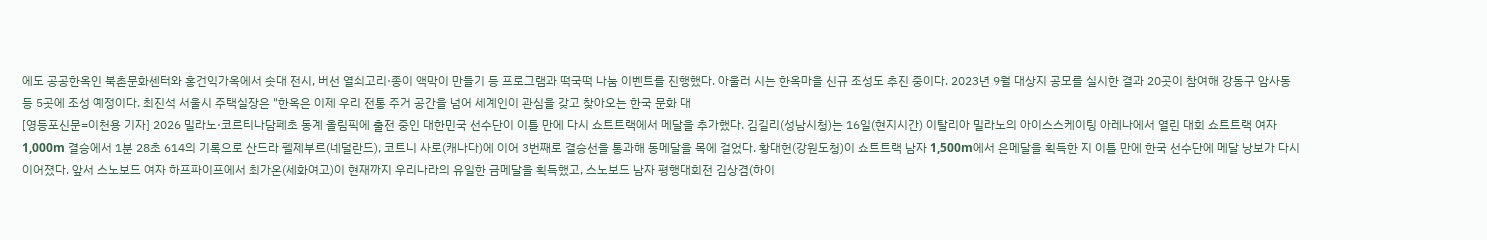에도 공공한옥인 북촌문화센터와 홍건익가옥에서 솟대 전시, 버선 열쇠고리·종이 액막이 만들기 등 프로그램과 떡국떡 나눔 이벤트를 진행했다. 아울러 시는 한옥마을 신규 조성도 추진 중이다. 2023년 9월 대상지 공모를 실시한 결과 20곳이 참여해 강동구 암사동 등 5곳에 조성 예정이다. 최진석 서울시 주택실장은 "한옥은 이제 우리 전통 주거 공간을 넘어 세계인이 관심을 갖고 찾아오는 한국 문화 대
[영등포신문=이천용 기자] 2026 밀라노·코르티나담페초 동계 올림픽에 출전 중인 대한민국 선수단이 이틀 만에 다시 쇼트트랙에서 메달을 추가했다. 김길리(성남시청)는 16일(현지시간) 이탈리아 밀라노의 아이스스케이팅 아레나에서 열린 대회 쇼트트랙 여자 1,000m 결승에서 1분 28초 614의 기록으로 산드라 펠제부르(네덜란드), 코트니 사로(캐나다)에 이어 3번째로 결승선을 통과해 동메달을 목에 걸었다. 황대헌(강원도청)이 쇼트트랙 남자 1,500m에서 은메달을 획득한 지 이틀 만에 한국 선수단에 메달 낭보가 다시 이어졌다. 앞서 스노보드 여자 하프파이프에서 최가온(세화여고)이 현재까지 우리나라의 유일한 금메달을 획득했고, 스노보드 남자 평행대회전 김상겸(하이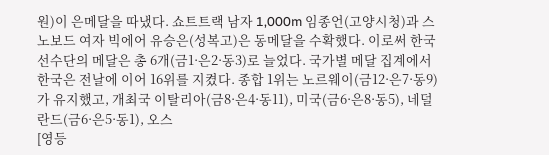원)이 은메달을 따냈다. 쇼트트랙 남자 1,000m 임종언(고양시청)과 스노보드 여자 빅에어 유승은(성복고)은 동메달을 수확했다. 이로써 한국 선수단의 메달은 총 6개(금1·은2·동3)로 늘었다. 국가별 메달 집계에서 한국은 전날에 이어 16위를 지켰다. 종합 1위는 노르웨이(금12·은7·동9)가 유지했고, 개최국 이탈리아(금8·은4·동11), 미국(금6·은8·동5), 네덜란드(금6·은5·동1), 오스
[영등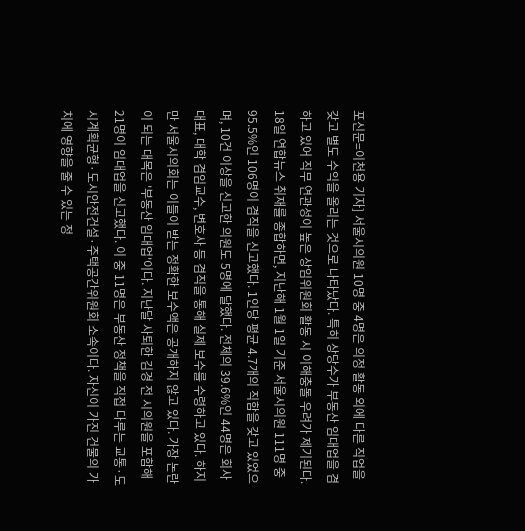포신문=이천용 기자] 서울시의원 10명 중 4명은 의정 활동 외에 다른 직업을 갖고 별도 수익을 올리는 것으로 나타났다. 특히 상당수가 부동산 임대업을 겸하고 있어 직무 연관성이 높은 상임위원회 활동 시 이해충돌 우려가 제기된다. 18일 연합뉴스 취재를 종합하면, 지난해 1월 1일 기준 서울시의원 111명 중 95.5%인 106명이 겸직을 신고했다. 1인당 평균 4.7개의 직함을 갖고 있었으며, 10건 이상을 신고한 의원도 5명에 달했다. 전체의 39.6%인 44명은 회사 대표, 대학 겸임교수, 변호사 등 겸직을 통해 실제 보수를 수령하고 있다. 하지만 서울시의회는 이들이 받는 정확한 보수액은 공개하지 않고 있다. 가장 논란이 되는 대목은 '부동산 임대업'이다. 지난달 사퇴한 김경 전 시의원을 포함해 21명이 임대업을 신고했다. 이 중 11명은 부동산 정책을 직접 다루는 교통·도시계획균형·도시안전건설·주택공간위원회 소속이다. 자신이 가진 건물의 가치에 영향을 줄 수 있는 정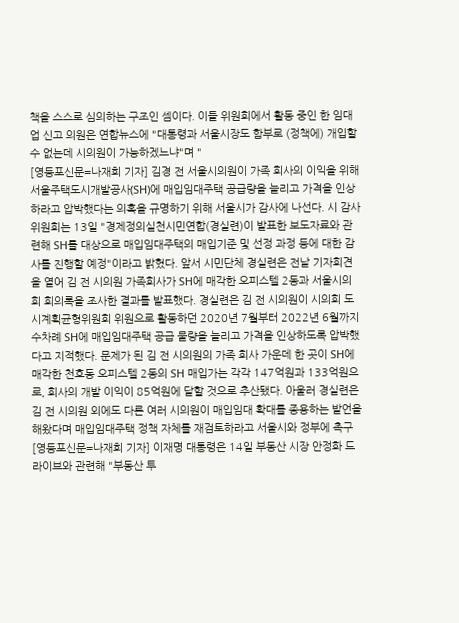책을 스스로 심의하는 구조인 셈이다. 이들 위원회에서 활동 중인 한 임대업 신고 의원은 연합뉴스에 "대통령과 서울시장도 함부로 (정책에) 개입할 수 없는데 시의원이 가능하겠느냐"며 "
[영등포신문=나재희 기자] 김경 전 서울시의원이 가족 회사의 이익을 위해 서울주택도시개발공사(SH)에 매입임대주택 공급량을 늘리고 가격을 인상하라고 압박했다는 의혹을 규명하기 위해 서울시가 감사에 나선다. 시 감사위원회는 13일 "경제정의실천시민연합(경실련)이 발표한 보도자료와 관련해 SH를 대상으로 매입임대주택의 매입기준 및 선정 과정 등에 대한 감사를 진행할 예정"이라고 밝혔다. 앞서 시민단체 경실련은 전날 기자회견을 열어 김 전 시의원 가족회사가 SH에 매각한 오피스텔 2동과 서울시의회 회의록을 조사한 결과를 발표했다. 경실련은 김 전 시의원이 시의회 도시계획균형위원회 위원으로 활동하던 2020년 7월부터 2022년 6월까지 수차례 SH에 매입임대주택 공급 물량을 늘리고 가격을 인상하도록 압박했다고 지적했다. 문제가 된 김 전 시의원의 가족 회사 가운데 한 곳이 SH에 매각한 천호동 오피스텔 2동의 SH 매입가는 각각 147억원과 133억원으로, 회사의 개발 이익이 85억원에 달할 것으로 추산됐다. 아울러 경실련은 김 전 시의원 외에도 다른 여러 시의원이 매입임대 확대를 종용하는 발언을 해왔다며 매입임대주택 정책 자체를 재검토하라고 서울시와 정부에 촉구
[영등포신문=나재희 기자] 이재명 대통령은 14일 부동산 시장 안정화 드라이브와 관련해 "부동산 투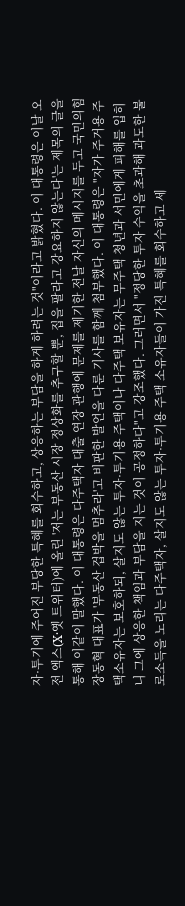자·투기에 주어진 부당한 특혜를 회수하고, 상응하는 부담을 하게 하려는 것"이라고 밝혔다. 이 대통령은 이날 오전 엑스(X·옛 트위터)에 올린 '저는 부동산 시장 정상화를 추구할 뿐, 집을 팔라고 강요하지 않는다'는 제목의 글을 통해 이같이 말했다. 이 대통령은 다주택자 대출 연장 관행에 문제를 제기한 전날 자신의 메시지를 두고 국민의힘 장동혁 대표가 '부동산 겁박을 멈추라'고 비판한 발언을 다룬 기사를 함께 첨부했다. 이 대통령은 "자가 주거용 주택소유자는 보호하되, 살지도 않는 투자·투기용 주택이나 다주택 보유자는 무주택 청년과 서민에게 피해를 입히니 그에 상응한 책임과 부담을 지는 것이 공정하다"고 강조했다. 그러면서 "정당한 투자 수익을 초과해 과도한 불로소득을 노리는 다주택자, 살지도 않는 투자·투기용 주택 소유자들이 가진 특혜를 회수하고 세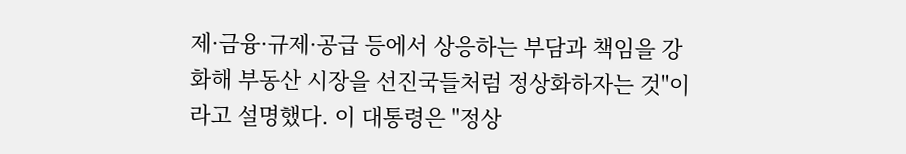제·금융·규제·공급 등에서 상응하는 부담과 책임을 강화해 부동산 시장을 선진국들처럼 정상화하자는 것"이라고 설명했다. 이 대통령은 "정상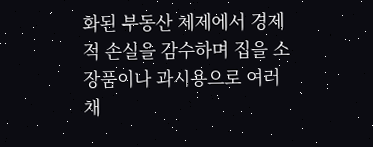화된 부동산 체제에서 경제적 손실을 감수하며 집을 소장품이나 과시용으로 여러 채